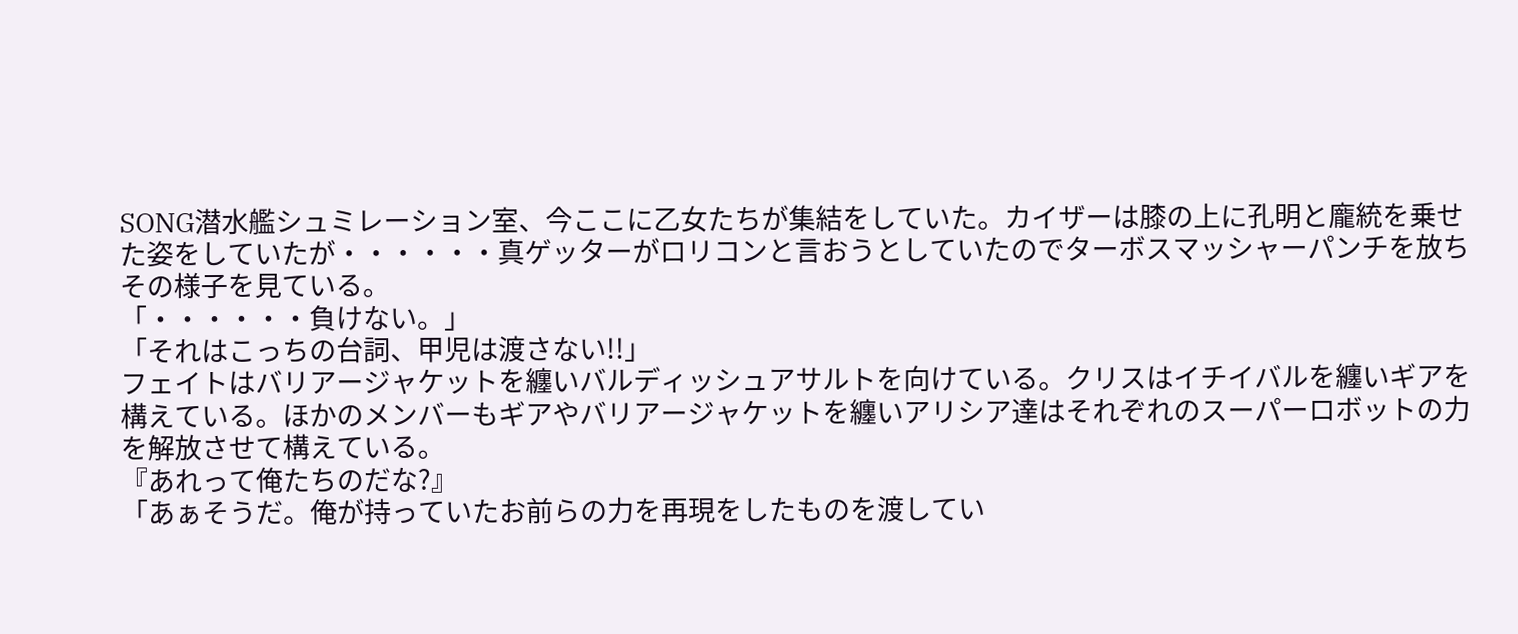SONG潜水艦シュミレーション室、今ここに乙女たちが集結をしていた。カイザーは膝の上に孔明と龐統を乗せた姿をしていたが・・・・・・真ゲッターがロリコンと言おうとしていたのでターボスマッシャーパンチを放ちその様子を見ている。
「・・・・・・負けない。」
「それはこっちの台詞、甲児は渡さない!!」
フェイトはバリアージャケットを纏いバルディッシュアサルトを向けている。クリスはイチイバルを纏いギアを構えている。ほかのメンバーもギアやバリアージャケットを纏いアリシア達はそれぞれのスーパーロボットの力を解放させて構えている。
『あれって俺たちのだな?』
「あぁそうだ。俺が持っていたお前らの力を再現をしたものを渡してい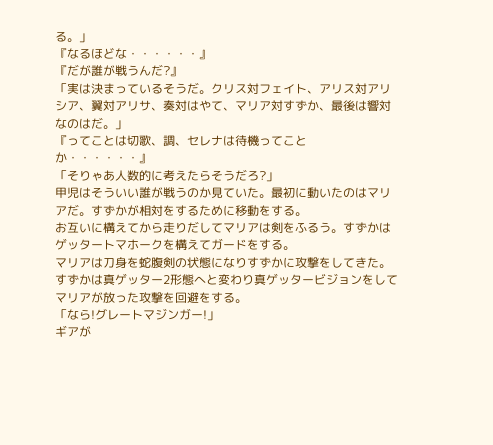る。」
『なるほどな・・・・・・』
『だが誰が戦うんだ?』
「実は決まっているそうだ。クリス対フェイト、アリス対アリシア、翼対アリサ、奏対はやて、マリア対すずか、最後は響対なのはだ。」
『ってことは切歌、調、セレナは待機ってことか・・・・・・』
「そりゃあ人数的に考えたらそうだろ?」
甲児はそういい誰が戦うのか見ていた。最初に動いたのはマリアだ。すずかが相対をするために移動をする。
お互いに構えてから走りだしてマリアは剣をふるう。すずかはゲッタートマホークを構えてガードをする。
マリアは刀身を蛇腹剣の状態になりすずかに攻撃をしてきた。すずかは真ゲッター2形態へと変わり真ゲッタービジョンをしてマリアが放った攻撃を回避をする。
「なら!グレートマジンガー!」
ギアが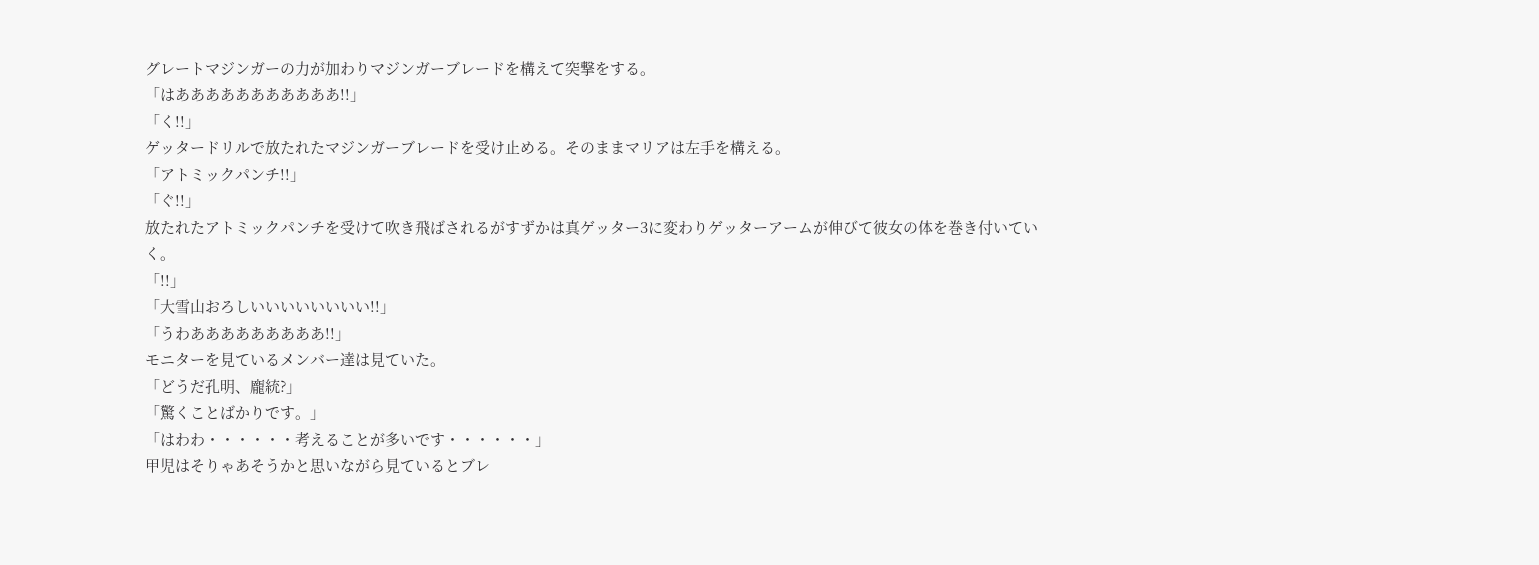グレートマジンガーの力が加わりマジンガーブレードを構えて突撃をする。
「はあああああああああああ!!」
「く!!」
ゲッタードリルで放たれたマジンガーブレードを受け止める。そのままマリアは左手を構える。
「アトミックパンチ!!」
「ぐ!!」
放たれたアトミックパンチを受けて吹き飛ばされるがすずかは真ゲッター3に変わりゲッターアームが伸びて彼女の体を巻き付いていく。
「!!」
「大雪山おろしいいいいいいいい!!」
「うわあああああああああ!!」
モニターを見ているメンバー達は見ていた。
「どうだ孔明、龐統?」
「驚くことばかりです。」
「はわわ・・・・・・考えることが多いです・・・・・・」
甲児はそりゃあそうかと思いながら見ているとブレ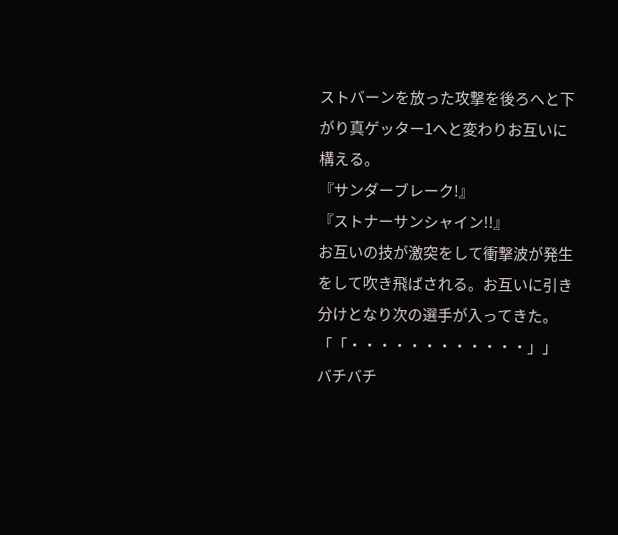ストバーンを放った攻撃を後ろへと下がり真ゲッター1へと変わりお互いに構える。
『サンダーブレーク!』
『ストナーサンシャイン!!』
お互いの技が激突をして衝撃波が発生をして吹き飛ばされる。お互いに引き分けとなり次の選手が入ってきた。
「「・・・・・・・・・・・・」」
バチバチ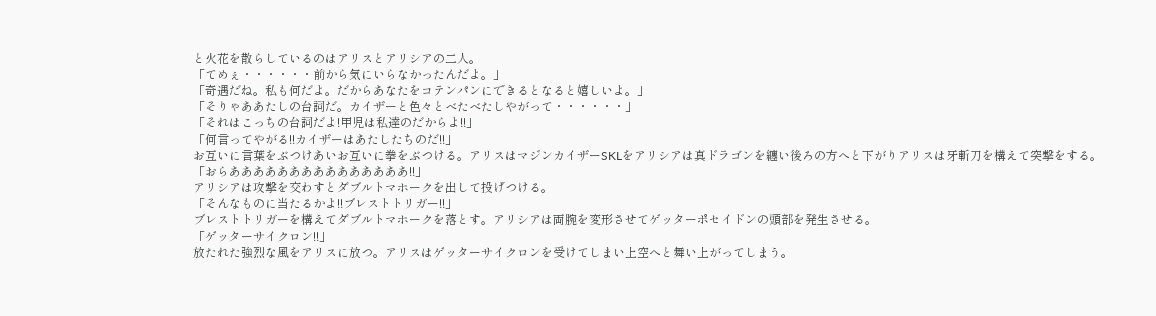と火花を散らしているのはアリスとアリシアの二人。
「てめぇ・・・・・・前から気にいらなかったんだよ。」
「奇遇だね。私も何だよ。だからあなたをコテンパンにできるとなると嬉しいよ。」
「そりゃああたしの台詞だ。カイザーと色々とべたべたしやがって・・・・・・」
「それはこっちの台詞だよ!甲児は私達のだからよ!!」
「何言ってやがる!!カイザーはあたしたちのだ!!」
お互いに言葉をぶつけあいお互いに拳をぶつける。アリスはマジンカイザーSKLをアリシアは真ドラゴンを纏い後ろの方へと下がりアリスは牙斬刀を構えて突撃をする。
「おらあああああああああああああああ!!」
アリシアは攻撃を交わすとダブルトマホークを出して投げつける。
「そんなものに当たるかよ!!ブレストトリガー!!」
ブレストトリガーを構えてダブルトマホークを落とす。アリシアは両腕を変形させてゲッターポセイドンの頭部を発生させる。
「ゲッターサイクロン!!」
放たれた強烈な風をアリスに放つ。アリスはゲッターサイクロンを受けてしまい上空へと舞い上がってしまう。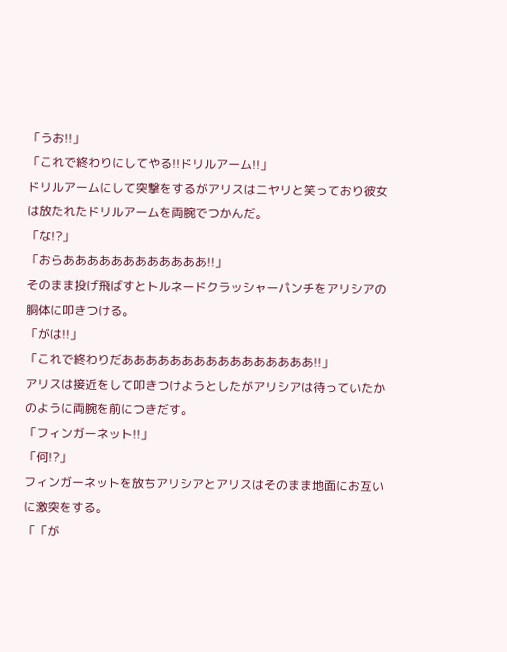「うお!!」
「これで終わりにしてやる!!ドリルアーム!!」
ドリルアームにして突撃をするがアリスはニヤリと笑っており彼女は放たれたドリルアームを両腕でつかんだ。
「な!?」
「おらああああああああああああ!!」
そのまま投げ飛ばすとトルネードクラッシャーパンチをアリシアの胴体に叩きつける。
「がは!!」
「これで終わりだああああああああああああああああ!!」
アリスは接近をして叩きつけようとしたがアリシアは待っていたかのように両腕を前につきだす。
「フィンガーネット!!」
「何!?」
フィンガーネットを放ちアリシアとアリスはそのまま地面にお互いに激突をする。
「「が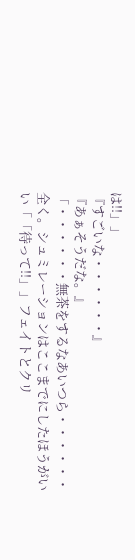は!!」」
『すごいな・・・・・・』
『あぁそうだな。』
「・・・・・・無茶をするなあいつら・・・・・・全く。シュミレーションはここまでにしたほうがいい「「待って!!」」フェイトとクリ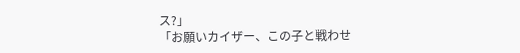ス?」
「お願いカイザー、この子と戦わせ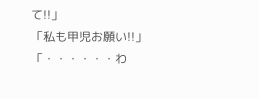て!!」
「私も甲児お願い!!」
「・・・・・・わ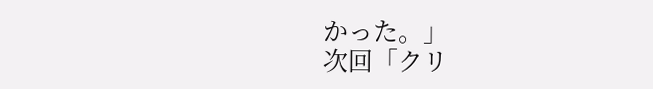かった。」
次回「クリ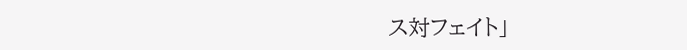ス対フェイト」